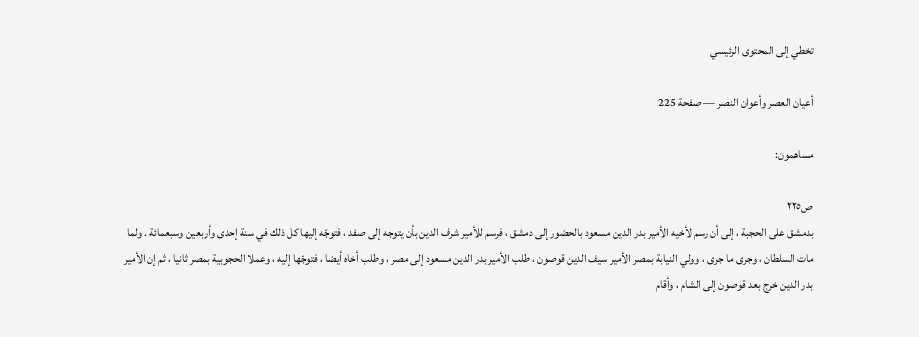تخطي إلى المحتوى الرئيسي

أعيان العصر وأعوان النصر — صفحة 225

مساهمون:

ص٢٢٥
بدمشق على الحجبة ، إلى أن رسم لأخيه الأمير بدر الدين مسعود بالحضور إلى دمشق ، فرسم للأمير شرف الدين بأن يتوجه إلى صفد ، فتوجّه إليها كل ذلك في سنة إحدى وأربعين وسبعمائة . ولما مات السلطان ، وجرى ما جرى ، وولي النيابة بمصر الأمير سيف الدين قوصون ، طلب الأمير بدر الدين مسعود إلى مصر ، وطلب أخاه أيضا ، فتوجّها إليه ، وعملا الحجوبية بمصر ثانيا ، ثم إن الأمير بدر الدين خرج بعد قوصون إلى الشام ، وأقام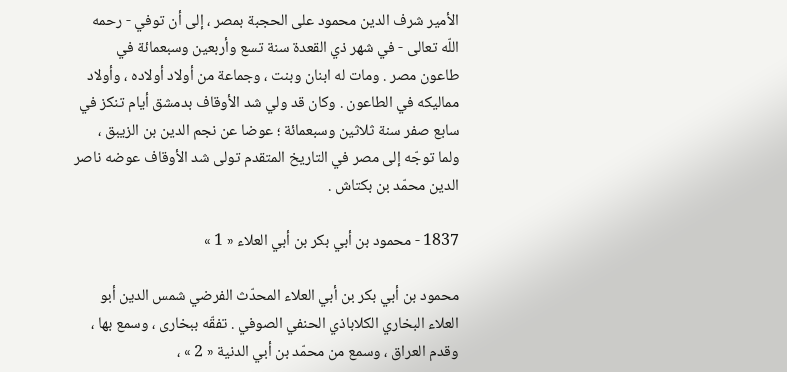الأمير شرف الدين محمود على الحجبة بمصر ، إلى أن توفي - رحمه اللّه تعالى - في شهر ذي القعدة سنة تسع وأربعين وسبعمائة في طاعون مصر . ومات له ابنان وبنت ، وجماعة من أولاد أولاده ، وأولاد مماليكه في الطاعون . وكان قد ولي شد الأوقاف بدمشق أيام تنكز في سابع صفر سنة ثلاثين وسبعمائة ؛ عوضا عن نجم الدين بن الزيبق ، ولما توجّه إلى مصر في التاريخ المتقدم تولى شد الأوقاف عوضه ناصر الدين محمّد بن بكتاش .

1837 - محمود بن أبي بكر بن أبي العلاء « 1 »

محمود بن أبي بكر بن أبي العلاء المحدّث الفرضي شمس الدين أبو العلاء البخاري الكلاباذي الحنفي الصوفي . تفقّه ببخارى ، وسمع بها ، وقدم العراق ، وسمع من محمّد بن أبي الدنية « 2 » ،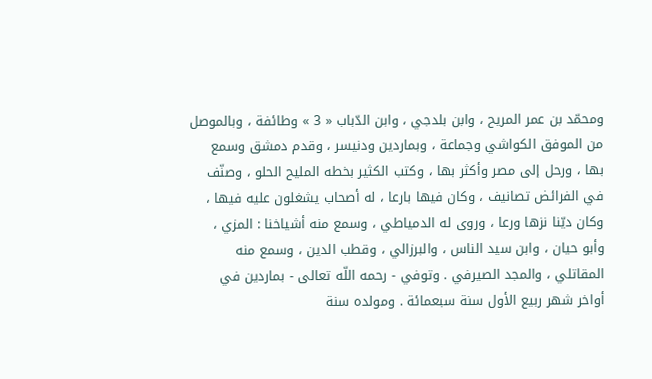ومحمّد بن عمر المريح ، وابن بلدجي ، وابن الدّباب « 3 » وطائفة ، وبالموصل من الموفق الكواشي وجماعة ، وبماردين ودنيسر ، وقدم دمشق وسمع بها ، ورحل إلى مصر وأكثر بها ، وكتب الكثير بخطه المليح الحلو ، وصنّف في الفرائض تصانيف ، وكان فيها بارعا ، له أصحاب يشغلون عليه فيها ، وكان ديّنا نزها ورعا ، وروى له الدمياطي ، وسمع منه أشياخنا : المزي ، وأبو حيان ، وابن سيد الناس ، والبرزالي ، وقطب الدين ، وسمع منه المقاتلي ، والمجد الصيرفي . وتوفي - رحمه اللّه تعالى - بماردين في أواخر شهر ربيع الأول سنة سبعمائة . ومولده سنة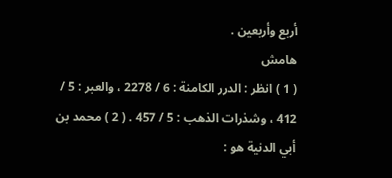أربع وأربعين .
هامش
( 1 ) انظر : الدرر الكامنة : 6 / 2278 ، والعبر : 5 / 412 ، وشذرات الذهب : 5 / 457 . ( 2 ) محمد بن أبي الدنية هو :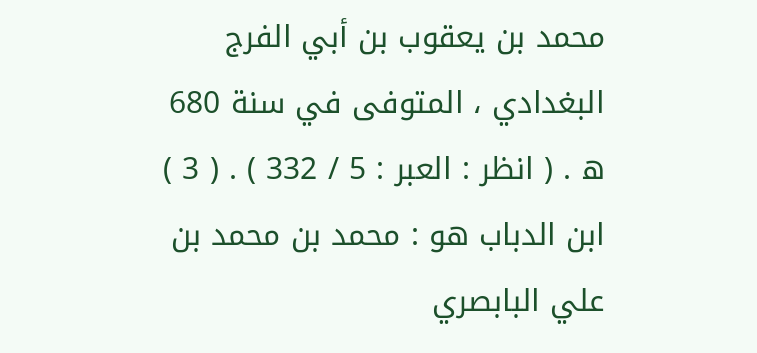محمد بن يعقوب بن أبي الفرج البغدادي ، المتوفى في سنة 680 ه . ( انظر : العبر : 5 / 332 ) . ( 3 ) ابن الدباب هو : محمد بن محمد بن علي البابصري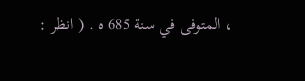، المتوفى في سنة 685 ه . ( انظر :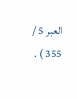العبر 5 / 355 ) .